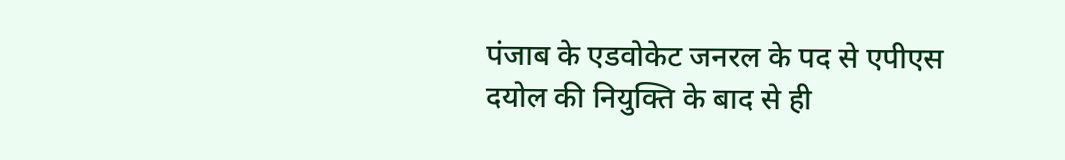पंजाब के एडवोकेट जनरल के पद से एपीएस दयोल की नियुक्ति के बाद से ही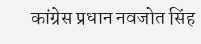कांग्रेस प्रधान नवजोत सिंह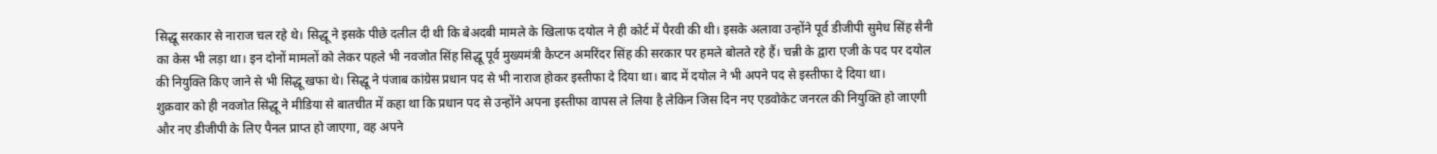सिद्धू सरकार से नाराज चल रहे थे। सिद्धू ने इसके पीछे दलील दी थी कि बेअदबी मामले के खिलाफ दयोल ने ही कोर्ट में पैरवी की थी। इसके अलावा उन्होंने पूर्व डीजीपी सुमेध सिंह सैनी का केस भी लड़ा था। इन दोनों मामलों को लेकर पहले भी नवजोत सिंह सिद्धू पूर्व मुख्यमंत्री कैप्टन अमरिंदर सिंह की सरकार पर हमले बोलते रहे हैं। चन्नी के द्वारा एजी के पद पर दयोल की नियुक्ति किए जाने से भी सिद्धू खफा थे। सिद्धू ने पंजाब कांग्रेस प्रधान पद से भी नाराज होकर इस्तीफा दे दिया था। बाद में दयोल ने भी अपने पद से इस्तीफा दे दिया था।
शुक्रवार को ही नवजोत सिद्धू ने मीडिया से बातचीत में कहा था कि प्रधान पद से उन्होंने अपना इस्तीफा वापस ले लिया है लेकिन जिस दिन नए एडवोकेट जनरल की नियुक्ति हो जाएगी और नए डीजीपी के लिए पैनल प्राप्त हो जाएगा, वह अपने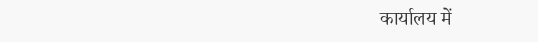कार्यालय में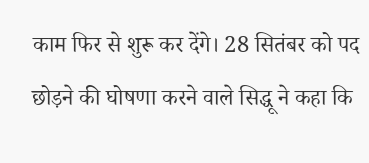काम फिर से शुरू कर देंगे। 28 सितंबर को पद छोड़ने की घोषणा करने वाले सिद्धू ने कहा कि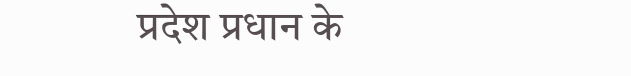प्रदेश प्रधान के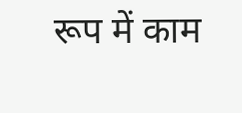रूप में काम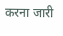करना जारी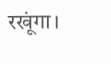रखूंगा।